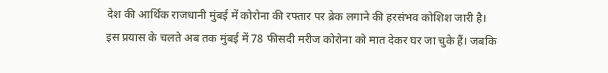देश की आर्थिक राजधानी मुंबई में कोरोना की रफ्तार पर ब्रेक लगाने की हरसंभव कोशिश जारी है। इस प्रयास के चलते अब तक मुंबई में 78 फीसदी मरीज कोरोना को मात देकर घर जा चुके हैं। जबकि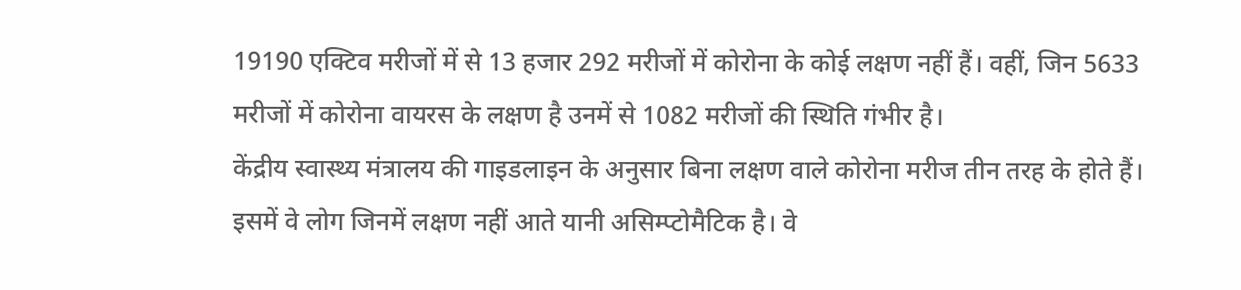19190 एक्टिव मरीजों में से 13 हजार 292 मरीजों में कोरोना के कोई लक्षण नहीं हैं। वहीं, जिन 5633 मरीजों में कोरोना वायरस के लक्षण है उनमें से 1082 मरीजों की स्थिति गंभीर है।
केंद्रीय स्वास्थ्य मंत्रालय की गाइडलाइन के अनुसार बिना लक्षण वाले कोरोना मरीज तीन तरह के होते हैं। इसमें वे लोग जिनमें लक्षण नहीं आते यानी असिम्प्टोमैटिक है। वे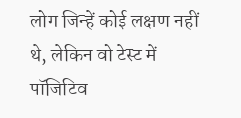लोग जिन्हें कोई लक्षण नहीं थे, लेकिन वो टेस्ट में पॉजिटिव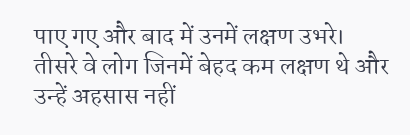पाए गए और बाद में उनमें लक्षण उभरे।
तीसरे वे लोग जिनमें बेहद कम लक्षण थे और उन्हें अहसास नहीं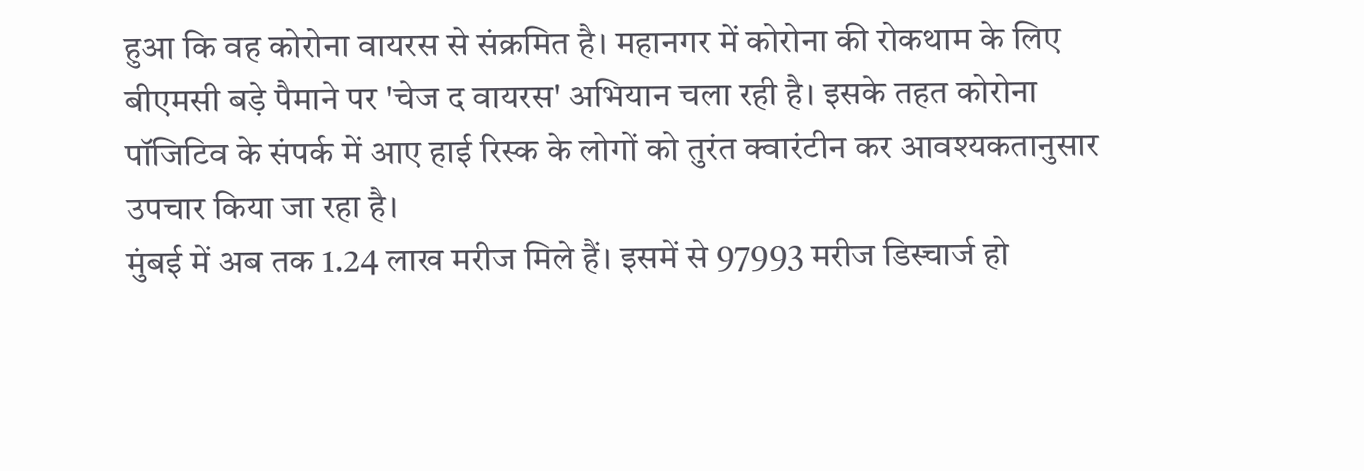हुआ कि वह कोरोना वायरस से संक्रमित है। महानगर में कोरोना की रोकथाम के लिए बीएमसी बड़े पैमाने पर 'चेज द वायरस' अभियान चला रही है। इसके तहत कोरोना पॉजिटिव के संपर्क में आए हाई रिस्क के लोगों को तुरंत क्वारंटीन कर आवश्यकतानुसार उपचार किया जा रहा है।
मुंबई में अब तक 1.24 लाख मरीज मिले हैं। इसमें से 97993 मरीज डिस्चार्ज हो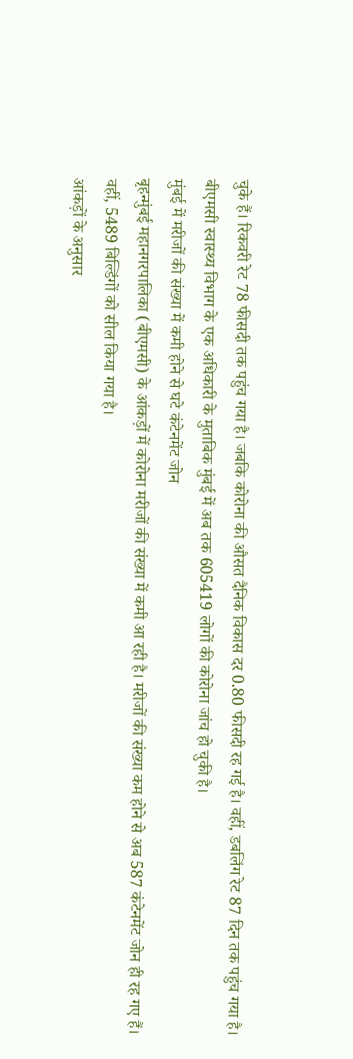चुके हैं। रिकवरी रेट 78 फीसदी तक पहुंच गया है। जबकि कोरोना की औसत दैनिक विकास दर 0.80 फीसदी रह गई है। वहीं, डबलिंग रेट 87 दिन तक पहुंच गया है। बीएमसी स्वास्थ्य विभाग के एक अधिकारी के मुताबिक मुंबई में अब तक 605419 लोगों की कोरोना जांच हो चुकी है।
मुंबई में मरीजों की संख्या में कमी होने से घटे कंटेनमेंट जोन
बृहन्मुंबई महानगरपालिका (बीएमसी) के आंकड़ों में कोरोना मरीजों की संख्या में कमी आ रही है। मरीजों की संख्या कम होने से अब 587 कंटेनमेंट जोन ही रह गए हैं। वहीं, 5489 बिल्डिंगों को सील किया गया है।
आंकड़ों के अनुसार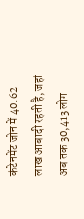कंटेनमेंट जोन में 40.62 लाख आबादी रहती है, जहां अब तक 30,413 लोग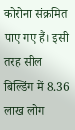कोरोना संक्रमित पाए गए हैं। इसी तरह सील बिल्डिंग में 8.36 लाख लोग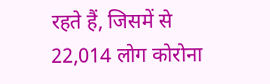रहते हैं, जिसमें से 22,014 लोग कोरोना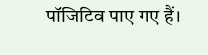पॉजिटिव पाए गए हैं।